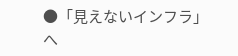●「見えないインフラ」へ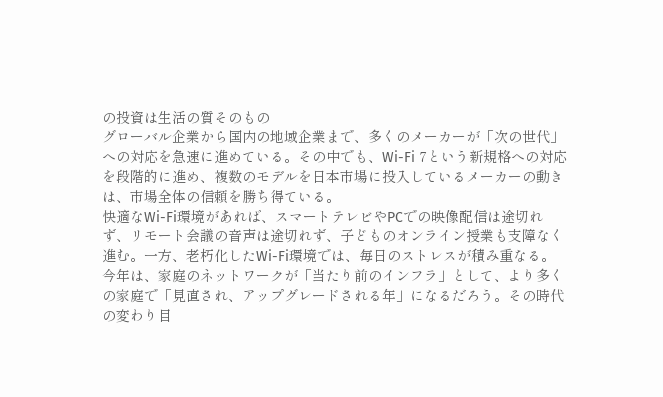の投資は生活の質そのもの
グローバル企業から国内の地域企業まで、多くのメーカーが「次の世代」への対応を急速に進めている。その中でも、Wi-Fi 7という新規格への対応を段階的に進め、複数のモデルを日本市場に投入しているメーカーの動きは、市場全体の信頼を勝ち得ている。
快適なWi-Fi環境があれば、スマートテレビやPCでの映像配信は途切れず、リモート会議の音声は途切れず、子どものオンライン授業も支障なく進む。一方、老朽化したWi-Fi環境では、毎日のストレスが積み重なる。
今年は、家庭のネットワークが「当たり前のインフラ」として、より多くの家庭で「見直され、アップグレードされる年」になるだろう。その時代の変わり目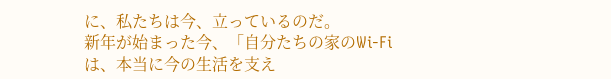に、私たちは今、立っているのだ。
新年が始まった今、「自分たちの家のWi-Fiは、本当に今の生活を支え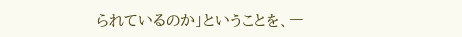られているのか」ということを、一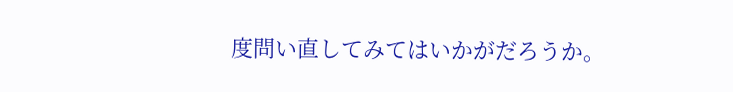度問い直してみてはいかがだろうか。